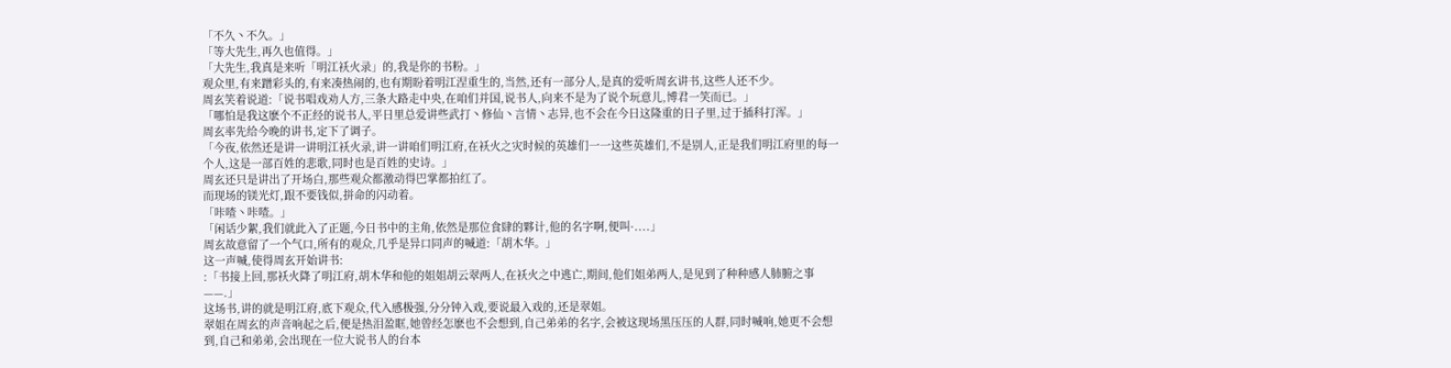「不久丶不久。」
「等大先生,再久也值得。」
「大先生,我真是来听「明江袄火录」的,我是你的书粉。」
观众里,有来蹭彩头的,有来凑热闹的,也有期盼着明江涅重生的,当然,还有一部分人,是真的爱听周玄讲书,这些人还不少。
周玄笑着说道:「说书唱戏劝人方,三条大路走中央,在咱们并国,说书人,向来不是为了说个玩意儿,博君一笑而已。」
「哪怕是我这麽个不正经的说书人,平日里总爱讲些武打丶修仙丶言情丶志异,也不会在今日这隆重的日子里,过于插科打浑。」
周玄率先给今晚的讲书,定下了调子。
「今夜,依然还是讲一讲明江袄火录,讲一讲咱们明江府,在袄火之灾时候的英雄们一一这些英雄们,不是别人,正是我们明江府里的每一个人,这是一部百姓的悲歌,同时也是百姓的史诗。」
周玄还只是讲出了开场白,那些观众都激动得巴掌都拍红了。
而现场的镁光灯,跟不要钱似,拼命的闪动着。
「咔喳丶咔喳。」
「闲话少絮,我们就此入了正题,今日书中的主角,依然是那位食肆的夥计,他的名字啊,便叫·....」
周玄故意留了一个气口,所有的观众,几乎是异口同声的喊道:「胡木华。」
这一声喊,使得周玄开始讲书:
:「书接上回,那袄火降了明江府,胡木华和他的姐姐胡云翠两人,在袄火之中逃亡,期间,他们姐弟两人,是见到了种种感人肺腑之事——.」
这场书,讲的就是明江府,底下观众,代入感极强,分分钟入戏,要说最入戏的,还是翠姐。
翠姐在周玄的声音响起之后,便是热泪盈眶,她曾经怎麽也不会想到,自己弟弟的名字,会被这现场黑压压的人群,同时喊响,她更不会想到,自己和弟弟,会出现在一位大说书人的台本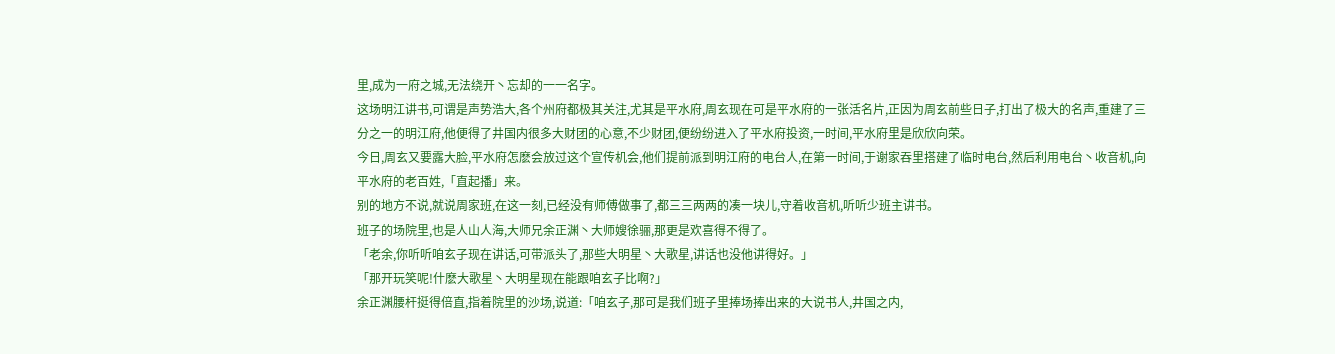里,成为一府之城,无法绕开丶忘却的一一名字。
这场明江讲书,可谓是声势浩大,各个州府都极其关注,尤其是平水府,周玄现在可是平水府的一张活名片,正因为周玄前些日子,打出了极大的名声,重建了三分之一的明江府,他便得了井国内很多大财团的心意,不少财团,便纷纷进入了平水府投资,一时间,平水府里是欣欣向荣。
今日,周玄又要露大脸,平水府怎麽会放过这个宣传机会,他们提前派到明江府的电台人,在第一时间,于谢家吞里搭建了临时电台,然后利用电台丶收音机,向平水府的老百姓,「直起播」来。
别的地方不说,就说周家班,在这一刻,已经没有师傅做事了,都三三两两的凑一块儿,守着收音机,听听少班主讲书。
班子的场院里,也是人山人海,大师兄余正渊丶大师嫂徐骊,那更是欢喜得不得了。
「老余,你听听咱玄子现在讲话,可带派头了,那些大明星丶大歌星,讲话也没他讲得好。」
「那开玩笑呢!什麽大歌星丶大明星现在能跟咱玄子比啊?」
余正渊腰杆挺得倍直,指着院里的沙场,说道:「咱玄子,那可是我们班子里捧场捧出来的大说书人,井国之内,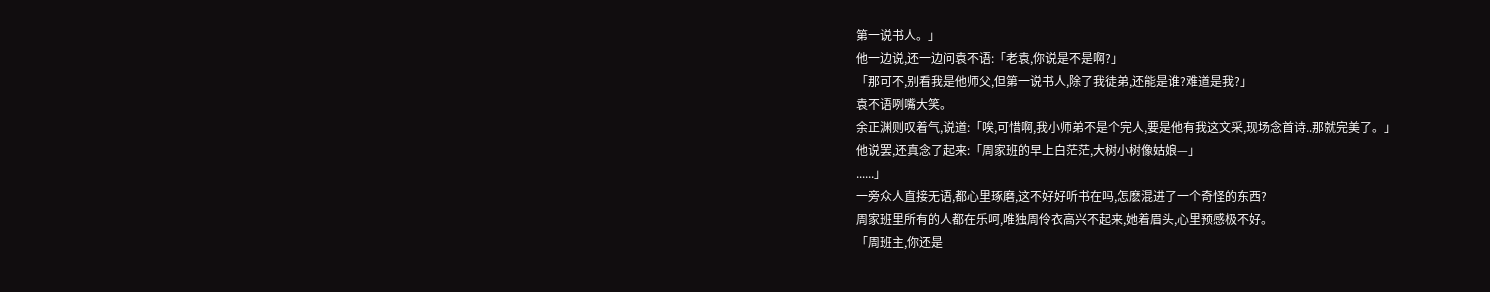第一说书人。」
他一边说,还一边问袁不语:「老袁,你说是不是啊?」
「那可不,别看我是他师父,但第一说书人,除了我徒弟,还能是谁?难道是我?」
袁不语咧嘴大笑。
余正渊则叹着气,说道:「唉,可惜啊,我小师弟不是个完人,要是他有我这文采,现场念首诗..那就完美了。」
他说罢,还真念了起来:「周家班的早上白茫茫,大树小树像姑娘—」
......」
一旁众人直接无语,都心里琢磨,这不好好听书在吗,怎麽混进了一个奇怪的东西?
周家班里所有的人都在乐呵,唯独周伶衣高兴不起来,她着眉头,心里预感极不好。
「周班主,你还是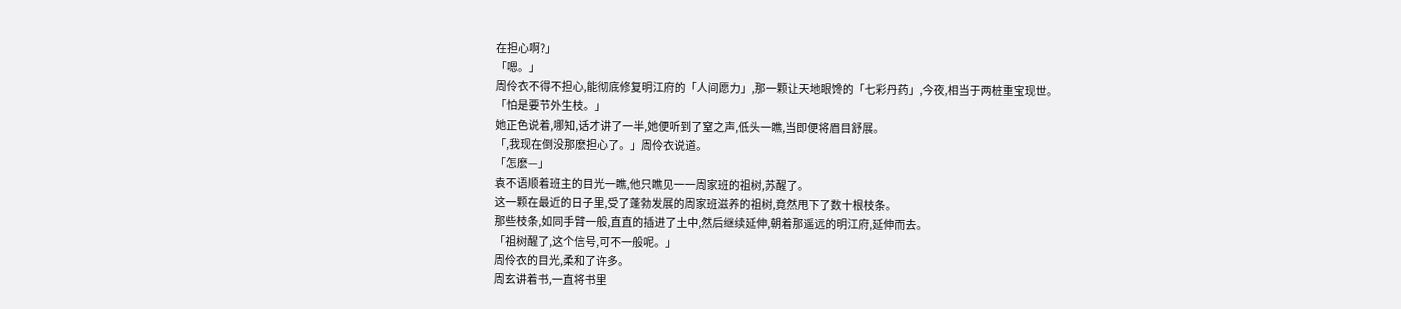在担心啊?」
「嗯。」
周伶衣不得不担心,能彻底修复明江府的「人间愿力」,那一颗让天地眼馋的「七彩丹药」,今夜,相当于两桩重宝现世。
「怕是要节外生枝。」
她正色说着,哪知,话才讲了一半,她便听到了窒之声,低头一瞧,当即便将眉目舒展。
「,我现在倒没那麽担心了。」周伶衣说道。
「怎麽—」
袁不语顺着班主的目光一瞧,他只瞧见一一周家班的祖树,苏醒了。
这一颗在最近的日子里,受了蓬勃发展的周家班滋养的祖树,竟然甩下了数十根枝条。
那些枝条,如同手臂一般,直直的插进了土中,然后继续延伸,朝着那遥远的明江府,延伸而去。
「祖树醒了,这个信号,可不一般呢。」
周伶衣的目光,柔和了许多。
周玄讲着书,一直将书里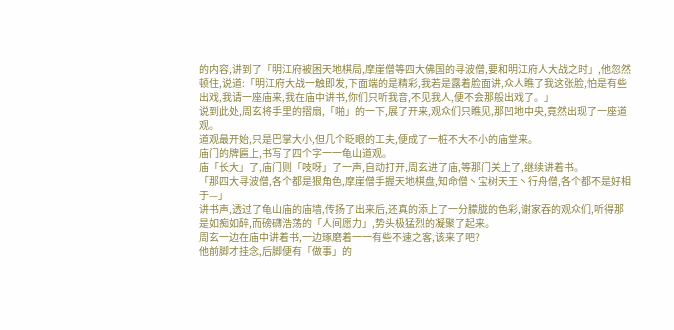的内容,讲到了「明江府被困天地棋局,摩崖僧等四大佛国的寻波僧,要和明江府人大战之时」,他忽然顿住,说道:「明江府大战一触即发,下面端的是精彩,我若是露着脸面讲,众人瞧了我这张脸,怕是有些出戏,我请一座庙来,我在庙中讲书,你们只听我音,不见我人,便不会那般出戏了。」
说到此处,周玄将手里的摺扇,「啪」的一下,展了开来,观众们只瞧见,那凹地中央,竟然出现了一座道观。
道观最开始,只是巴掌大小,但几个眨眼的工夫,便成了一桩不大不小的庙堂来。
庙门的牌匾上,书写了四个字一一龟山道观。
庙「长大」了,庙门则「吱呀」了一声,自动打开,周玄进了庙,等那门关上了,继续讲着书。
「那四大寻波僧,各个都是狠角色,摩崖僧手握天地棋盘,知命僧丶宝树天王丶行舟僧,各个都不是好相于—」
讲书声,透过了龟山庙的庙墙,传扬了出来后,还真的添上了一分朦胧的色彩,谢家吞的观众们,听得那是如痴如醉,而磅礴浩荡的「人间愿力」,势头极猛烈的凝聚了起来。
周玄一边在庙中讲着书,一边琢磨着一一有些不速之客,该来了吧?
他前脚才挂念,后脚便有「做事」的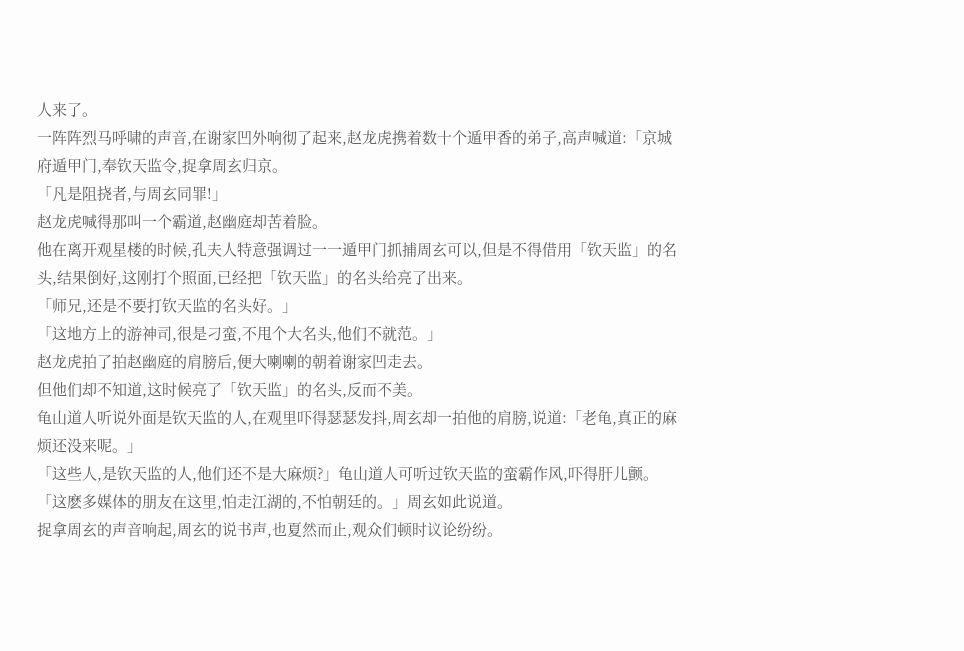人来了。
一阵阵烈马呼啸的声音,在谢家凹外响彻了起来,赵龙虎携着数十个遁甲香的弟子,高声喊道:「京城府遁甲门,奉钦天监令,捉拿周玄归京。
「凡是阻挠者,与周玄同罪!」
赵龙虎喊得那叫一个霸道,赵幽庭却苦着脸。
他在离开观星楼的时候,孔夫人特意强调过一一遁甲门抓捕周玄可以,但是不得借用「钦天监」的名头,结果倒好,这刚打个照面,已经把「钦天监」的名头给亮了出来。
「师兄,还是不要打钦天监的名头好。」
「这地方上的游神司,很是刁蛮,不甩个大名头,他们不就范。」
赵龙虎拍了拍赵幽庭的肩膀后,便大喇喇的朝着谢家凹走去。
但他们却不知道,这时候亮了「钦天监」的名头,反而不美。
龟山道人听说外面是钦天监的人,在观里吓得瑟瑟发抖,周玄却一拍他的肩膀,说道:「老龟,真正的麻烦还没来呢。」
「这些人,是钦天监的人,他们还不是大麻烦?」龟山道人可听过钦天监的蛮霸作风,吓得肝儿颤。
「这麽多媒体的朋友在这里,怕走江湖的,不怕朝廷的。」周玄如此说道。
捉拿周玄的声音响起,周玄的说书声,也夏然而止,观众们顿时议论纷纷。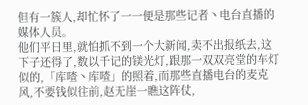但有一簇人,却忙怀了一一便是那些记者丶电台直播的媒体人员。
他们平日里,就怕抓不到一个大新闻,卖不出报纸去,这下子还得了,数以千记的镁光灯,跟那一双双亮堂的车灯似的,「库喳丶库喳」的照着,而那些直播电台的麦克风,不要钱似往前,赵无崖一瞧这阵仗,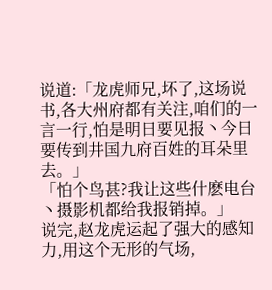说道:「龙虎师兄,坏了,这场说书,各大州府都有关注,咱们的一言一行,怕是明日要见报丶今日要传到井国九府百姓的耳朵里去。」
「怕个鸟甚?我让这些什麽电台丶摄影机都给我报销掉。」
说完,赵龙虎运起了强大的感知力,用这个无形的气场,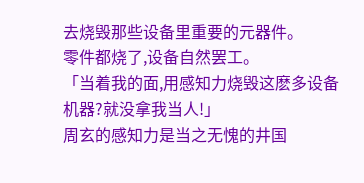去烧毁那些设备里重要的元器件。
零件都烧了,设备自然罢工。
「当着我的面,用感知力烧毁这麽多设备机器?就没拿我当人!」
周玄的感知力是当之无愧的井国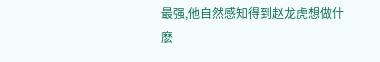最强,他自然感知得到赵龙虎想做什麽